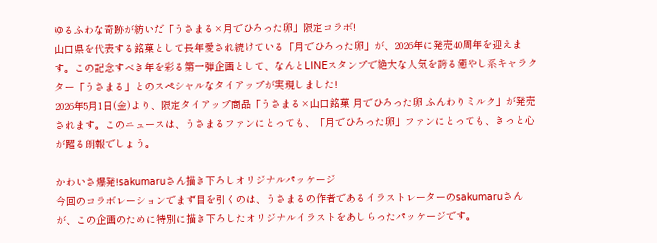ゆるふわな奇跡が紡いだ「うさまる×月でひろった卵」限定コラボ!
山口県を代表する銘菓として長年愛され続けている「月でひろった卵」が、2026年に発売40周年を迎えます。この記念すべき年を彩る第一弾企画として、なんとLINEスタンプで絶大な人気を誇る癒やし系キャラクター「うさまる」とのスペシャルなタイアップが実現しました!
2026年5月1日(金)より、限定タイアップ商品「うさまる×山口銘菓 月でひろった卵 ふんわりミルク」が発売されます。このニュースは、うさまるファンにとっても、「月でひろった卵」ファンにとっても、きっと心が躍る朗報でしょう。

かわいさ爆発!sakumaruさん描き下ろしオリジナルパッケージ
今回のコラボレーションでまず目を引くのは、うさまるの作者であるイラストレーターのsakumaruさんが、この企画のために特別に描き下ろしたオリジナルイラストをあしらったパッケージです。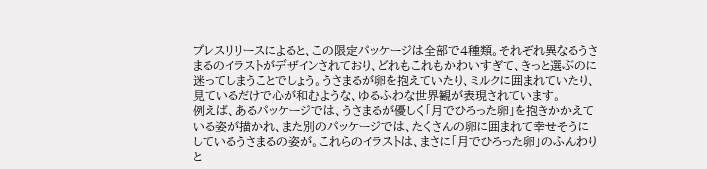プレスリリースによると、この限定パッケージは全部で4種類。それぞれ異なるうさまるのイラストがデザインされており、どれもこれもかわいすぎて、きっと選ぶのに迷ってしまうことでしょう。うさまるが卵を抱えていたり、ミルクに囲まれていたり、見ているだけで心が和むような、ゆるふわな世界観が表現されています。
例えば、あるパッケージでは、うさまるが優しく「月でひろった卵」を抱きかかえている姿が描かれ、また別のパッケージでは、たくさんの卵に囲まれて幸せそうにしているうさまるの姿が。これらのイラストは、まさに「月でひろった卵」のふんわりと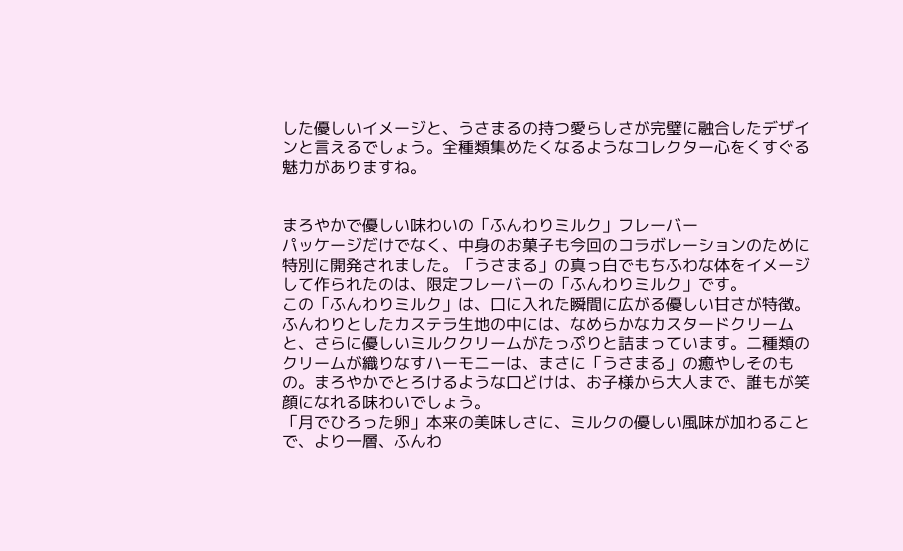した優しいイメージと、うさまるの持つ愛らしさが完璧に融合したデザインと言えるでしょう。全種類集めたくなるようなコレクター心をくすぐる魅力がありますね。


まろやかで優しい味わいの「ふんわりミルク」フレーバー
パッケージだけでなく、中身のお菓子も今回のコラボレーションのために特別に開発されました。「うさまる」の真っ白でもちふわな体をイメージして作られたのは、限定フレーバーの「ふんわりミルク」です。
この「ふんわりミルク」は、口に入れた瞬間に広がる優しい甘さが特徴。ふんわりとしたカステラ生地の中には、なめらかなカスタードクリームと、さらに優しいミルククリームがたっぷりと詰まっています。二種類のクリームが織りなすハーモニーは、まさに「うさまる」の癒やしそのもの。まろやかでとろけるような口どけは、お子様から大人まで、誰もが笑顔になれる味わいでしょう。
「月でひろった卵」本来の美味しさに、ミルクの優しい風味が加わることで、より一層、ふんわ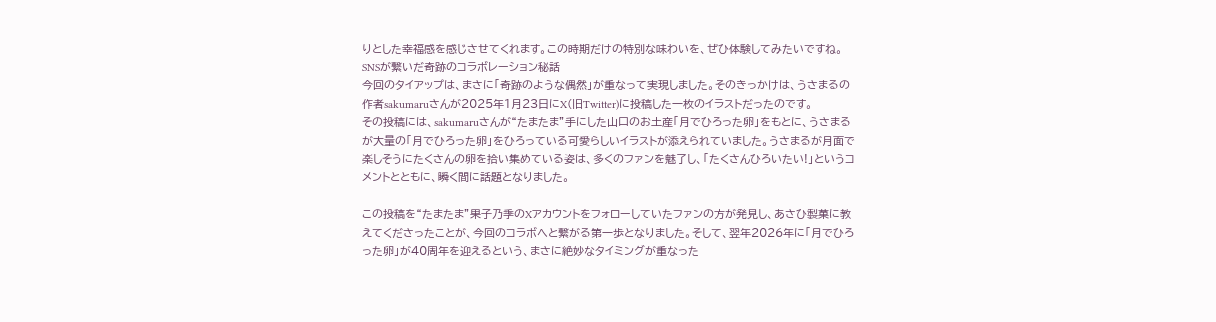りとした幸福感を感じさせてくれます。この時期だけの特別な味わいを、ぜひ体験してみたいですね。
SNSが繋いだ奇跡のコラボレーション秘話
今回のタイアップは、まさに「奇跡のような偶然」が重なって実現しました。そのきっかけは、うさまるの作者sakumaruさんが2025年1月23日にX(旧Twitter)に投稿した一枚のイラストだったのです。
その投稿には、sakumaruさんが“たまたま”手にした山口のお土産「月でひろった卵」をもとに、うさまるが大量の「月でひろった卵」をひろっている可愛らしいイラストが添えられていました。うさまるが月面で楽しそうにたくさんの卵を拾い集めている姿は、多くのファンを魅了し、「たくさんひろいたい!」というコメントとともに、瞬く間に話題となりました。

この投稿を“たまたま”果子乃季のXアカウントをフォローしていたファンの方が発見し、あさひ製菓に教えてくださったことが、今回のコラボへと繋がる第一歩となりました。そして、翌年2026年に「月でひろった卵」が40周年を迎えるという、まさに絶妙なタイミングが重なった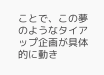ことで、この夢のようなタイアップ企画が具体的に動き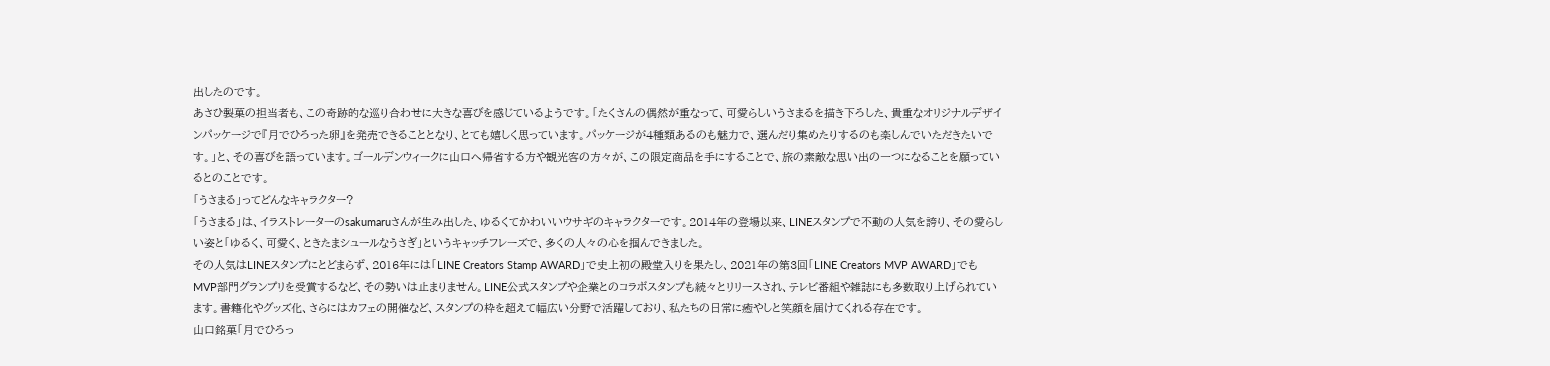出したのです。
あさひ製菓の担当者も、この奇跡的な巡り合わせに大きな喜びを感じているようです。「たくさんの偶然が重なって、可愛らしいうさまるを描き下ろした、貴重なオリジナルデザインパッケージで『月でひろった卵』を発売できることとなり、とても嬉しく思っています。パッケージが4種類あるのも魅力で、選んだり集めたりするのも楽しんでいただきたいです。」と、その喜びを語っています。ゴールデンウィークに山口へ帰省する方や観光客の方々が、この限定商品を手にすることで、旅の素敵な思い出の一つになることを願っているとのことです。
「うさまる」ってどんなキャラクター?
「うさまる」は、イラストレーターのsakumaruさんが生み出した、ゆるくてかわいいウサギのキャラクターです。2014年の登場以来、LINEスタンプで不動の人気を誇り、その愛らしい姿と「ゆるく、可愛く、ときたまシュールなうさぎ」というキャッチフレーズで、多くの人々の心を掴んできました。
その人気はLINEスタンプにとどまらず、2016年には「LINE Creators Stamp AWARD」で史上初の殿堂入りを果たし、2021年の第3回「LINE Creators MVP AWARD」でもMVP部門グランプリを受賞するなど、その勢いは止まりません。LINE公式スタンプや企業とのコラボスタンプも続々とリリースされ、テレビ番組や雑誌にも多数取り上げられています。書籍化やグッズ化、さらにはカフェの開催など、スタンプの枠を超えて幅広い分野で活躍しており、私たちの日常に癒やしと笑顔を届けてくれる存在です。
山口銘菓「月でひろっ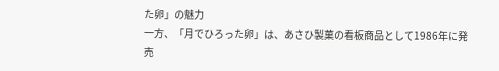た卵」の魅力
一方、「月でひろった卵」は、あさひ製菓の看板商品として1986年に発売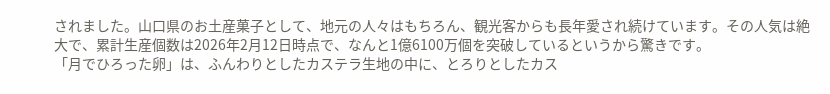されました。山口県のお土産菓子として、地元の人々はもちろん、観光客からも長年愛され続けています。その人気は絶大で、累計生産個数は2026年2月12日時点で、なんと1億6100万個を突破しているというから驚きです。
「月でひろった卵」は、ふんわりとしたカステラ生地の中に、とろりとしたカス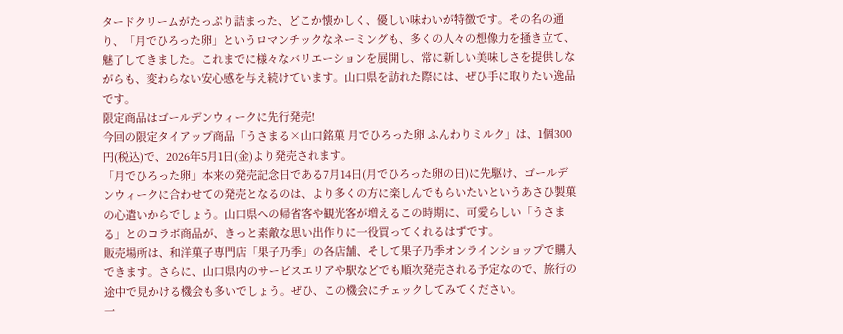タードクリームがたっぷり詰まった、どこか懐かしく、優しい味わいが特徴です。その名の通り、「月でひろった卵」というロマンチックなネーミングも、多くの人々の想像力を掻き立て、魅了してきました。これまでに様々なバリエーションを展開し、常に新しい美味しさを提供しながらも、変わらない安心感を与え続けています。山口県を訪れた際には、ぜひ手に取りたい逸品です。
限定商品はゴールデンウィークに先行発売!
今回の限定タイアップ商品「うさまる×山口銘菓 月でひろった卵 ふんわりミルク」は、1個300円(税込)で、2026年5月1日(金)より発売されます。
「月でひろった卵」本来の発売記念日である7月14日(月でひろった卵の日)に先駆け、ゴールデンウィークに合わせての発売となるのは、より多くの方に楽しんでもらいたいというあさひ製菓の心遣いからでしょう。山口県への帰省客や観光客が増えるこの時期に、可愛らしい「うさまる」とのコラボ商品が、きっと素敵な思い出作りに一役買ってくれるはずです。
販売場所は、和洋菓子専門店「果子乃季」の各店舗、そして果子乃季オンラインショップで購入できます。さらに、山口県内のサービスエリアや駅などでも順次発売される予定なので、旅行の途中で見かける機会も多いでしょう。ぜひ、この機会にチェックしてみてください。
一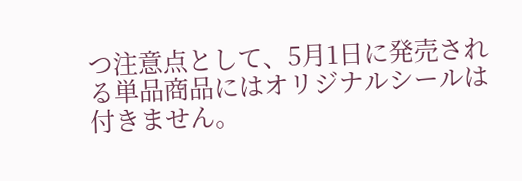つ注意点として、5月1日に発売される単品商品にはオリジナルシールは付きません。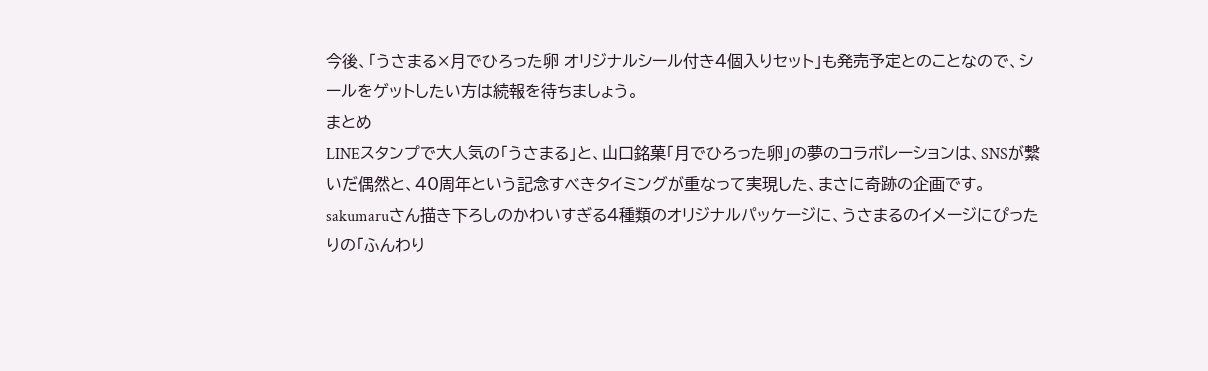今後、「うさまる×月でひろった卵 オリジナルシール付き4個入りセット」も発売予定とのことなので、シールをゲットしたい方は続報を待ちましょう。
まとめ
LINEスタンプで大人気の「うさまる」と、山口銘菓「月でひろった卵」の夢のコラボレーションは、SNSが繋いだ偶然と、40周年という記念すべきタイミングが重なって実現した、まさに奇跡の企画です。
sakumaruさん描き下ろしのかわいすぎる4種類のオリジナルパッケージに、うさまるのイメージにぴったりの「ふんわり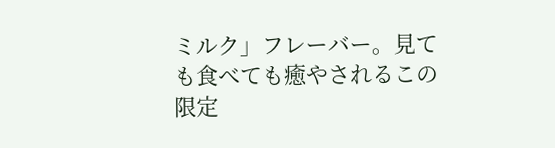ミルク」フレーバー。見ても食べても癒やされるこの限定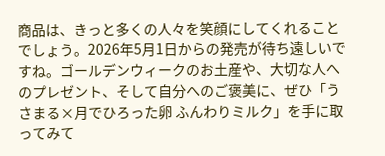商品は、きっと多くの人々を笑顔にしてくれることでしょう。2026年5月1日からの発売が待ち遠しいですね。ゴールデンウィークのお土産や、大切な人へのプレゼント、そして自分へのご褒美に、ぜひ「うさまる×月でひろった卵 ふんわりミルク」を手に取ってみて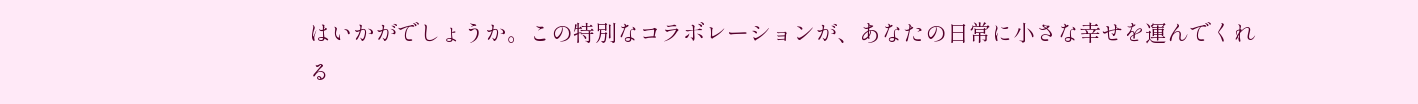はいかがでしょうか。この特別なコラボレーションが、あなたの日常に小さな幸せを運んでくれる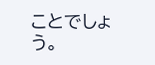ことでしょう。